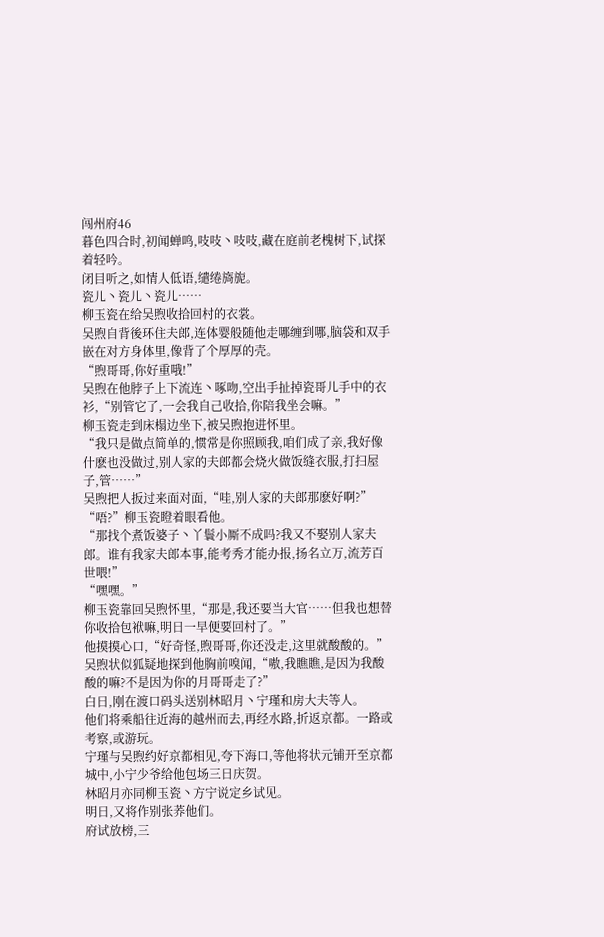闯州府46
暮色四合时,初闻蝉鸣,吱吱丶吱吱,藏在庭前老槐树下,试探着轻吟。
闭目听之,如情人低语,缱绻旖旎。
瓷儿丶瓷儿丶瓷儿……
柳玉瓷在给吴煦收拾回村的衣裳。
吴煦自背後环住夫郎,连体婴般随他走哪缠到哪,脑袋和双手嵌在对方身体里,像背了个厚厚的壳。
“煦哥哥,你好重哦!”
吴煦在他脖子上下流连丶啄吻,空出手扯掉瓷哥儿手中的衣衫,“别管它了,一会我自己收拾,你陪我坐会嘛。”
柳玉瓷走到床榻边坐下,被吴煦抱进怀里。
“我只是做点简单的,惯常是你照顾我,咱们成了亲,我好像什麽也没做过,别人家的夫郎都会烧火做饭缝衣服,打扫屋子,管……”
吴煦把人扳过来面对面,“哇,别人家的夫郎那麽好啊?”
“唔?”柳玉瓷瞪着眼看他。
“那找个煮饭婆子丶丫鬟小厮不成吗?我又不娶别人家夫郎。谁有我家夫郎本事,能考秀才能办报,扬名立万,流芳百世喂!”
“嘿嘿。”
柳玉瓷靠回吴煦怀里,“那是,我还要当大官……但我也想替你收拾包袱嘛,明日一早便要回村了。”
他摸摸心口,“好奇怪,煦哥哥,你还没走,这里就酸酸的。”
吴煦状似狐疑地探到他胸前嗅闻,“嗷,我瞧瞧,是因为我酸酸的嘛?不是因为你的月哥哥走了?”
白日,刚在渡口码头送别林昭月丶宁瑾和房大夫等人。
他们将乘船往近海的越州而去,再经水路,折返京都。一路或考察,或游玩。
宁瑾与吴煦约好京都相见,夸下海口,等他将状元铺开至京都城中,小宁少爷给他包场三日庆贺。
林昭月亦同柳玉瓷丶方宁说定乡试见。
明日,又将作别张荞他们。
府试放榜,三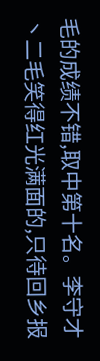毛的成绩不错,取中第十名。李守才丶二毛笑得红光满面的,只待回乡报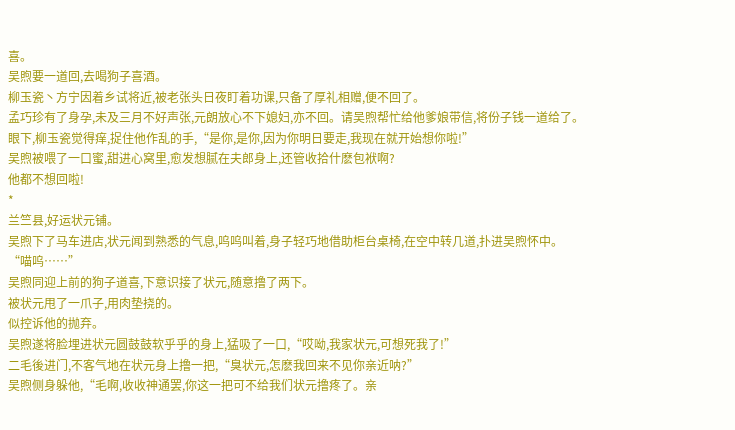喜。
吴煦要一道回,去喝狗子喜酒。
柳玉瓷丶方宁因着乡试将近,被老张头日夜盯着功课,只备了厚礼相赠,便不回了。
孟巧珍有了身孕,未及三月不好声张,元朗放心不下媳妇,亦不回。请吴煦帮忙给他爹娘带信,将份子钱一道给了。
眼下,柳玉瓷觉得痒,捉住他作乱的手,“是你,是你,因为你明日要走,我现在就开始想你啦!”
吴煦被喂了一口蜜,甜进心窝里,愈发想腻在夫郎身上,还管收拾什麽包袱啊?
他都不想回啦!
*
兰竺县,好运状元铺。
吴煦下了马车进店,状元闻到熟悉的气息,呜呜叫着,身子轻巧地借助柜台桌椅,在空中转几道,扑进吴煦怀中。
“喵呜……”
吴煦同迎上前的狗子道喜,下意识接了状元,随意撸了两下。
被状元甩了一爪子,用肉垫挠的。
似控诉他的抛弃。
吴煦遂将脸埋进状元圆鼓鼓软乎乎的身上,猛吸了一口,“哎呦,我家状元,可想死我了!”
二毛後进门,不客气地在状元身上撸一把,“臭状元,怎麽我回来不见你亲近呐?”
吴煦侧身躲他,“毛啊,收收神通罢,你这一把可不给我们状元撸疼了。亲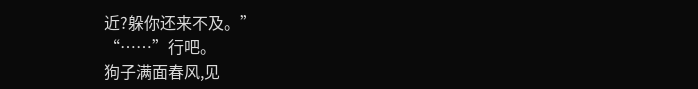近?躲你还来不及。”
“……”行吧。
狗子满面春风,见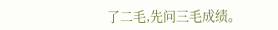了二毛,先问三毛成绩。